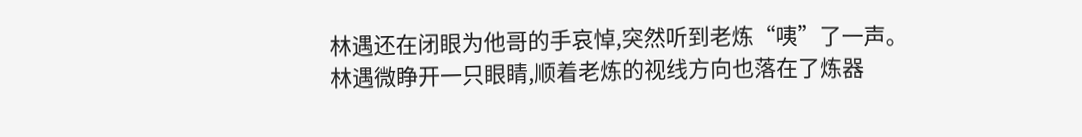林遇还在闭眼为他哥的手哀悼,突然听到老炼“咦”了一声。
林遇微睁开一只眼睛,顺着老炼的视线方向也落在了炼器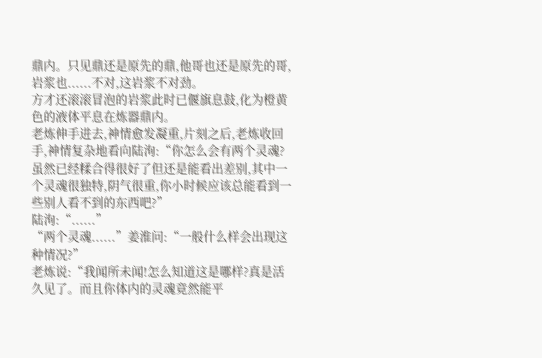鼎内。只见鼎还是原先的鼎,他哥也还是原先的哥,岩浆也......不对,这岩浆不对劲。
方才还滚滚冒泡的岩浆此时已偃旗息鼓,化为橙黄色的液体平息在炼器鼎内。
老炼伸手进去,神情愈发凝重,片刻之后,老炼收回手,神情复杂地看向陆洵:“你怎么会有两个灵魂?虽然已经糅合得很好了但还是能看出差别,其中一个灵魂很独特,阴气很重,你小时候应该总能看到一些别人看不到的东西吧?”
陆洵:“......”
“两个灵魂......”姜淮问:“一般什么样会出现这种情况?”
老炼说:“我闻所未闻!怎么知道这是哪样?真是活久见了。而且你体内的灵魂竟然能平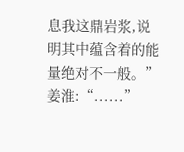息我这鼎岩浆,说明其中蕴含着的能量绝对不一般。”
姜淮:“......”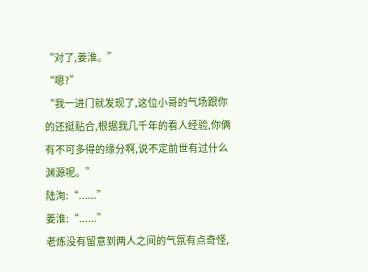“对了,姜淮。”
“嗯?”
“我一进门就发现了,这位小哥的气场跟你的还挺贴合,根据我几千年的看人经验,你俩有不可多得的缘分啊,说不定前世有过什么渊源呢。”
陆洵:“......”
姜淮:“......”
老炼没有留意到两人之间的气氛有点奇怪,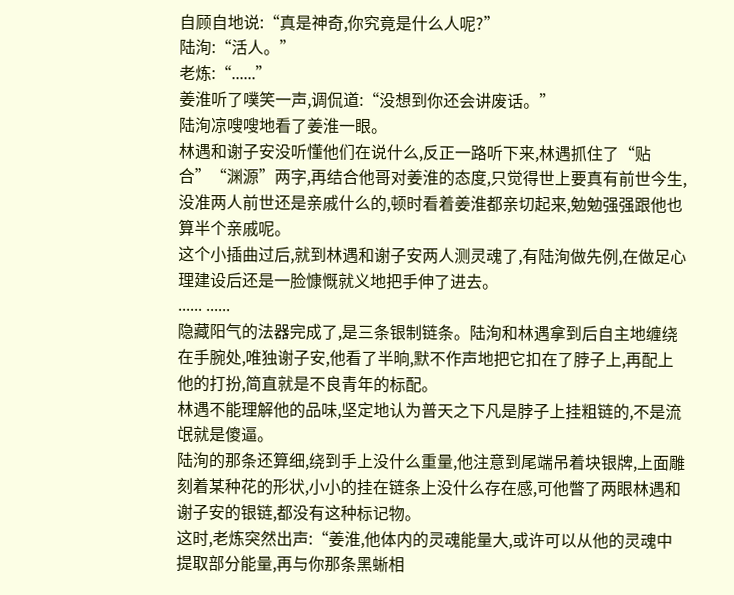自顾自地说:“真是神奇,你究竟是什么人呢?”
陆洵:“活人。”
老炼:“......”
姜淮听了噗笑一声,调侃道:“没想到你还会讲废话。”
陆洵凉嗖嗖地看了姜淮一眼。
林遇和谢子安没听懂他们在说什么,反正一路听下来,林遇抓住了“贴合”“渊源”两字,再结合他哥对姜淮的态度,只觉得世上要真有前世今生,没准两人前世还是亲戚什么的,顿时看着姜淮都亲切起来,勉勉强强跟他也算半个亲戚呢。
这个小插曲过后,就到林遇和谢子安两人测灵魂了,有陆洵做先例,在做足心理建设后还是一脸慷慨就义地把手伸了进去。
...... ......
隐藏阳气的法器完成了,是三条银制链条。陆洵和林遇拿到后自主地缠绕在手腕处,唯独谢子安,他看了半晌,默不作声地把它扣在了脖子上,再配上他的打扮,简直就是不良青年的标配。
林遇不能理解他的品味,坚定地认为普天之下凡是脖子上挂粗链的,不是流氓就是傻逼。
陆洵的那条还算细,绕到手上没什么重量,他注意到尾端吊着块银牌,上面雕刻着某种花的形状,小小的挂在链条上没什么存在感,可他瞥了两眼林遇和谢子安的银链,都没有这种标记物。
这时,老炼突然出声:“姜淮,他体内的灵魂能量大,或许可以从他的灵魂中提取部分能量,再与你那条黑蜥相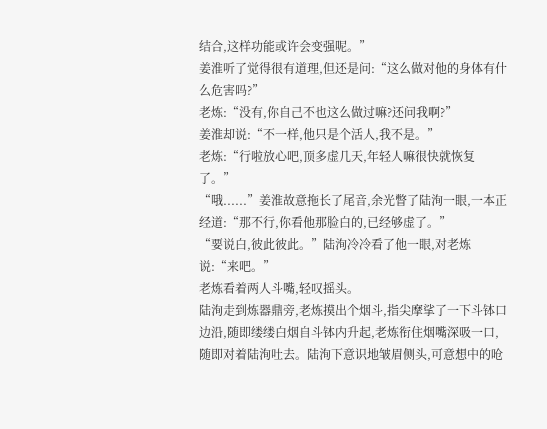结合,这样功能或许会变强呢。”
姜淮听了觉得很有道理,但还是问:“这么做对他的身体有什么危害吗?”
老炼:“没有,你自己不也这么做过嘛?还问我啊?”
姜淮却说:“不一样,他只是个活人,我不是。”
老炼:“行啦放心吧,顶多虚几天,年轻人嘛很快就恢复了。”
“哦......”姜淮故意拖长了尾音,余光瞥了陆洵一眼,一本正经道:“那不行,你看他那脸白的,已经够虚了。”
“要说白,彼此彼此。”陆洵冷冷看了他一眼,对老炼说:“来吧。”
老炼看着两人斗嘴,轻叹摇头。
陆洵走到炼器鼎旁,老炼摸出个烟斗,指尖摩挲了一下斗钵口边沿,随即缕缕白烟自斗钵内升起,老炼衔住烟嘴深吸一口,随即对着陆洵吐去。陆洵下意识地皱眉侧头,可意想中的呛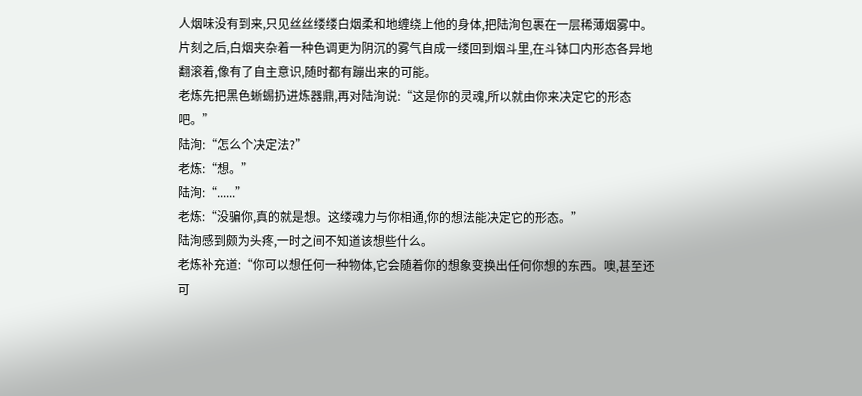人烟味没有到来,只见丝丝缕缕白烟柔和地缠绕上他的身体,把陆洵包裹在一层稀薄烟雾中。
片刻之后,白烟夹杂着一种色调更为阴沉的雾气自成一缕回到烟斗里,在斗钵口内形态各异地翻滚着,像有了自主意识,随时都有蹦出来的可能。
老炼先把黑色蜥蜴扔进炼器鼎,再对陆洵说:“这是你的灵魂,所以就由你来决定它的形态吧。”
陆洵:“怎么个决定法?”
老炼:“想。”
陆洵:“......”
老炼:“没骗你,真的就是想。这缕魂力与你相通,你的想法能决定它的形态。”
陆洵感到颇为头疼,一时之间不知道该想些什么。
老炼补充道:“你可以想任何一种物体,它会随着你的想象变换出任何你想的东西。噢,甚至还可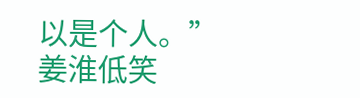以是个人。”
姜淮低笑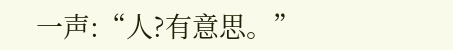一声:“人?有意思。”